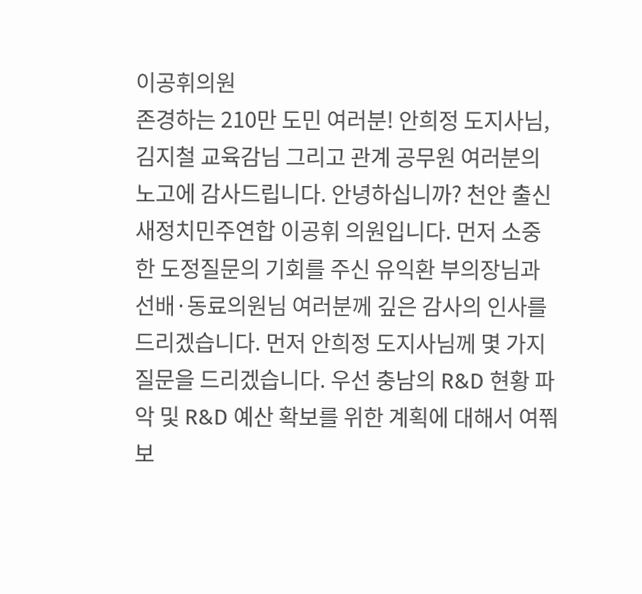이공휘의원
존경하는 210만 도민 여러분! 안희정 도지사님, 김지철 교육감님 그리고 관계 공무원 여러분의 노고에 감사드립니다. 안녕하십니까? 천안 출신 새정치민주연합 이공휘 의원입니다. 먼저 소중한 도정질문의 기회를 주신 유익환 부의장님과 선배·동료의원님 여러분께 깊은 감사의 인사를 드리겠습니다. 먼저 안희정 도지사님께 몇 가지 질문을 드리겠습니다. 우선 충남의 R&D 현황 파악 및 R&D 예산 확보를 위한 계획에 대해서 여쭤보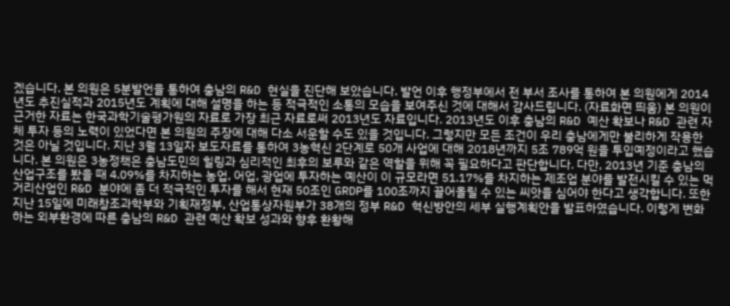겠습니다. 본 의원은 5분발언을 통하여 충남의 R&D 현실을 진단해 보았습니다. 발언 이후 행정부에서 전 부서 조사를 통하여 본 의원에게 2014년도 추진실적과 2015년도 계획에 대해 설명을 하는 등 적극적인 소통의 모습을 보여주신 것에 대해서 감사드립니다. (자료화면 띄움) 본 의원이 근거한 자료는 한국과학기술평가원의 자료로 가장 최근 자료로써 2013년도 자료입니다. 2013년도 이후 충남의 R&D 예산 확보나 R&D 관련 자체 투자 등의 노력이 있었다면 본 의원의 주장에 대해 다소 서운할 수도 있을 것입니다. 그렇지만 모든 조건이 우리 충남에게만 불리하게 작용한 것은 아닐 것입니다. 지난 3월 13일자 보도자료를 통하여 3농혁신 2단계로 50개 사업에 대해 2018년까지 5조 789억 원을 투입예정이라고 했습니다. 본 의원은 3농정책은 충남도민의 힐링과 심리적인 최후의 보루와 같은 역할을 위해 꼭 필요하다고 판단합니다. 다만, 2013년 기준 충남의 산업구조를 봤을 때 4.09%를 차지하는 농업, 어업, 광업에 투자하는 예산이 이 규모라면 51.17%를 차지하는 제조업 분야를 발전시킬 수 있는 먹거리산업인 R&D 분야에 좀 더 적극적인 투자를 해서 현재 50조인 GRDP를 100조까지 끌어올릴 수 있는 씨앗을 심어야 한다고 생각합니다. 또한 지난 15일에 미래창조과학부와 기획재정부, 산업통상자원부가 38개의 정부 R&D 혁신방안의 세부 실행계획안을 발표하였습니다. 이렇게 변화하는 외부환경에 따른 충남의 R&D 관련 예산 확보 성과와 향후 환황해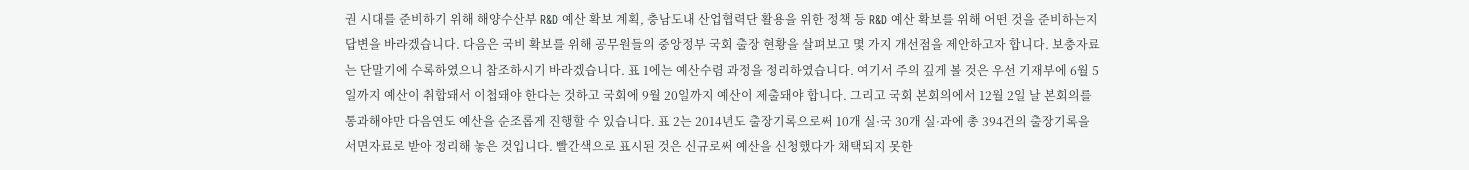권 시대를 준비하기 위해 해양수산부 R&D 예산 확보 계획, 충남도내 산업협력단 활용을 위한 정책 등 R&D 예산 확보를 위해 어떤 것을 준비하는지 답변을 바라겠습니다. 다음은 국비 확보를 위해 공무원들의 중앙정부 국회 출장 현황을 살펴보고 몇 가지 개선점을 제안하고자 합니다. 보충자료는 단말기에 수록하였으니 참조하시기 바라겠습니다. 표 1에는 예산수렴 과정을 정리하였습니다. 여기서 주의 깊게 볼 것은 우선 기재부에 6월 5일까지 예산이 취합돼서 이첩돼야 한다는 것하고 국회에 9월 20일까지 예산이 제출돼야 합니다. 그리고 국회 본회의에서 12월 2일 날 본회의를 통과해야만 다음연도 예산을 순조롭게 진행할 수 있습니다. 표 2는 2014년도 출장기록으로써 10개 실·국 30개 실·과에 총 394건의 출장기록을 서면자료로 받아 정리해 놓은 것입니다. 빨간색으로 표시된 것은 신규로써 예산을 신청했다가 채택되지 못한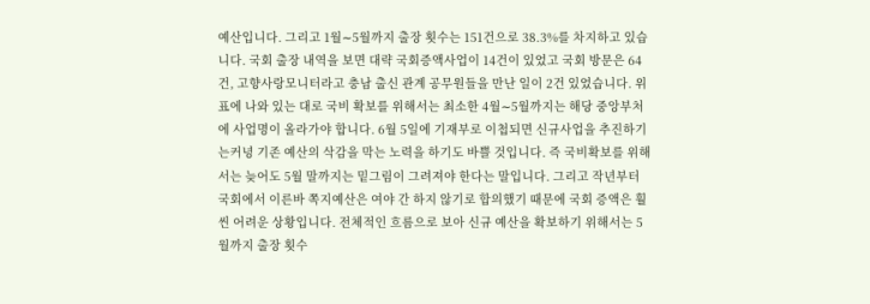예산입니다. 그리고 1월∼5월까지 출장 횟수는 151건으로 38.3%를 차지하고 있습니다. 국회 출장 내역을 보면 대략 국회증액사업이 14건이 있었고 국회 방문은 64건, 고향사랑모니터라고 충남 출신 관계 공무원들을 만난 일이 2건 있었습니다. 위 표에 나와 있는 대로 국비 확보를 위해서는 최소한 4월∼5월까지는 해당 중앙부처에 사업명이 올라가야 합니다. 6월 5일에 기재부로 이첩되면 신규사업을 추진하기는커녕 기존 예산의 삭감을 막는 노력을 하기도 바쁠 것입니다. 즉 국비확보를 위해서는 늦어도 5월 말까지는 밑그림이 그려져야 한다는 말입니다. 그리고 작년부터 국회에서 이른바 쪽지예산은 여야 간 하지 않기로 합의했기 때문에 국회 증액은 훨씬 어려운 상황입니다. 전체적인 흐름으로 보아 신규 예산을 확보하기 위해서는 5월까지 출장 횟수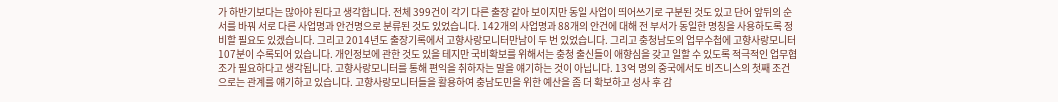가 하반기보다는 많아야 된다고 생각합니다. 전체 399건이 각기 다른 출장 같아 보이지만 동일 사업이 띄어쓰기로 구분된 것도 있고 단어 앞뒤의 순서를 바꿔 서로 다른 사업명과 안건명으로 분류된 것도 있었습니다. 142개의 사업명과 88개의 안건에 대해 전 부서가 동일한 명칭을 사용하도록 정비할 필요도 있겠습니다. 그리고 2014년도 출장기록에서 고향사랑모니터만남이 두 번 있었습니다. 그리고 충청남도의 업무수첩에 고향사랑모니터 107분이 수록되어 있습니다. 개인정보에 관한 것도 있을 테지만 국비확보를 위해서는 충청 출신들이 애향심을 갖고 일할 수 있도록 적극적인 업무협조가 필요하다고 생각됩니다. 고향사랑모니터를 통해 편익을 취하자는 말을 얘기하는 것이 아닙니다. 13억 명의 중국에서도 비즈니스의 첫째 조건으로는 관계를 얘기하고 있습니다. 고향사랑모니터들을 활용하여 충남도민을 위한 예산을 좀 더 확보하고 성사 후 감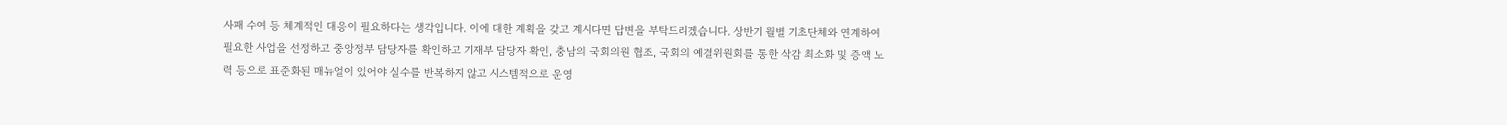사패 수여 등 체계적인 대응이 필요하다는 생각입니다. 이에 대한 계획을 갖고 계시다면 답변을 부탁드리겠습니다. 상반기 월별 기초단체와 연계하여 필요한 사업을 선정하고 중앙정부 담당자를 확인하고 기재부 담당자 확인, 충남의 국회의원 협조, 국회의 예결위원회를 통한 삭감 최소화 및 증액 노력 등으로 표준화된 매뉴얼이 있어야 실수를 반복하지 않고 시스템적으로 운영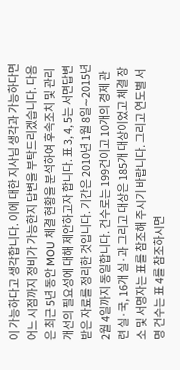이 가능하다고 생각합니다. 이에 대한 지사님 생각과 가능하다면 어느 시점까지 정비가 가능한지 답변을 부탁드리겠습니다. 다음은 최근 5년 동안 MOU 체결 현황을 분석하여 후속조치 및 관리 개선의 필요성에 대해 제안하고자 합니다. 표 3, 4, 5는 서면답변 받은 자료를 정리한 것입니다. 기간은 2010년 1월 8일∼2015년 2월 4일까지 동일합니다. 건수로는 199건이고 10개의 경제 관련 실·국, 16개 실·과 그리고 대상은 185개 대상이었고 체결 장소 및 서명자는 표를 참조해 주시기 바랍니다. 그리고 연도별 서명 건수는 표 4를 참조하시면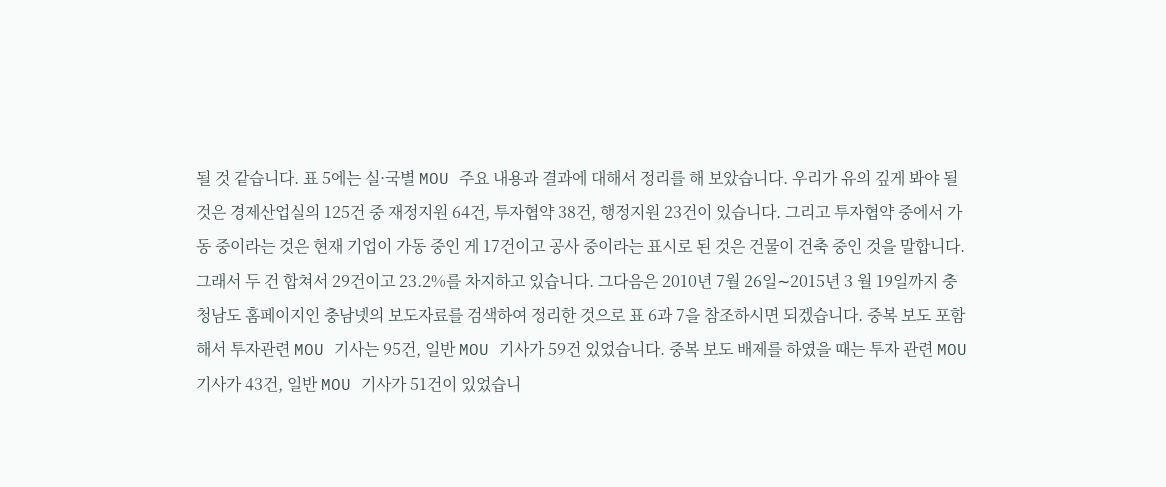될 것 같습니다. 표 5에는 실·국별 MOU 주요 내용과 결과에 대해서 정리를 해 보았습니다. 우리가 유의 깊게 봐야 될 것은 경제산업실의 125건 중 재정지원 64건, 투자협약 38건, 행정지원 23건이 있습니다. 그리고 투자협약 중에서 가동 중이라는 것은 현재 기업이 가동 중인 게 17건이고 공사 중이라는 표시로 된 것은 건물이 건축 중인 것을 말합니다. 그래서 두 건 합쳐서 29건이고 23.2%를 차지하고 있습니다. 그다음은 2010년 7월 26일∼2015년 3 월 19일까지 충청남도 홈페이지인 충남넷의 보도자료를 검색하여 정리한 것으로 표 6과 7을 참조하시면 되겠습니다. 중복 보도 포함해서 투자관련 MOU 기사는 95건, 일반 MOU 기사가 59건 있었습니다. 중복 보도 배제를 하였을 때는 투자 관련 MOU 기사가 43건, 일반 MOU 기사가 51건이 있었습니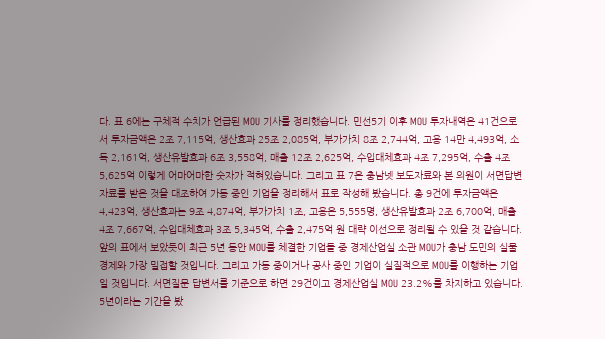다. 표 6에는 구체적 수치가 언급된 MOU 기사를 정리했습니다. 민선5기 이후 MOU 투자내역은 41건으로서 투자금액은 2조 7,115억, 생산효과 25조 2,085억, 부가가치 8조 2,744억, 고용 14만 4,493억, 소득 2,161억, 생산유발효과 6조 3,558억, 매출 12조 2,625억, 수입대체효과 4조 7,295억, 수출 4조 5,625억 이렇게 어마어마한 숫자가 적혀있습니다. 그리고 표 7은 충남넷 보도자료와 본 의원이 서면답변 자료를 받은 것을 대조하여 가동 중인 기업을 정리해서 표로 작성해 봤습니다. 총 9건에 투자금액은 4,423억, 생산효과는 9조 4,874억, 부가가치 1조, 고용은 5,555명, 생산유발효과 2조 6,700억, 매출 4조 7,667억, 수입대체효과 3조 5,345억, 수출 2,475억 원 대략 이선으로 정리될 수 있을 것 같습니다. 앞의 표에서 보았듯이 최근 5년 동안 MOU를 체결한 기업들 중 경제산업실 소관 MOU가 충남 도민의 실물경제와 가장 밀접할 것입니다. 그리고 가동 중이거나 공사 중인 기업이 실질적으로 MOU를 이행하는 기업일 것입니다. 서면질문 답변서를 기준으로 하면 29건이고 경제산업실 MOU 23.2%를 차지하고 있습니다. 5년이라는 기간을 봤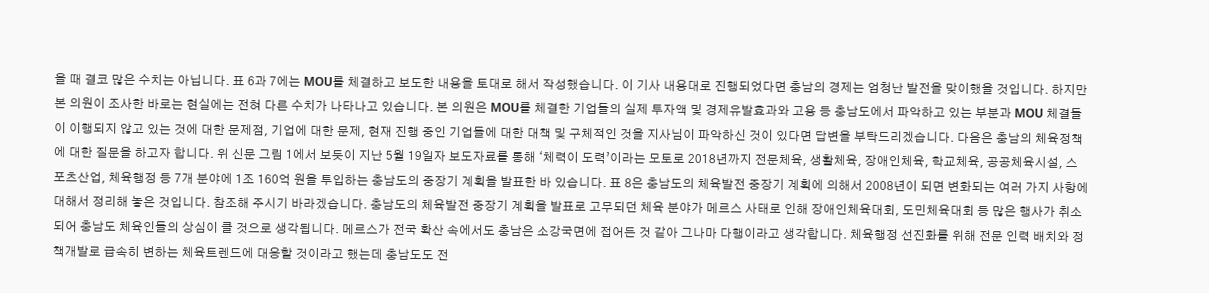을 때 결코 많은 수치는 아닙니다. 표 6과 7에는 MOU를 체결하고 보도한 내용을 토대로 해서 작성했습니다. 이 기사 내용대로 진행되었다면 충남의 경제는 엄청난 발전을 맞이했을 것입니다. 하지만 본 의원이 조사한 바로는 현실에는 전혀 다른 수치가 나타나고 있습니다. 본 의원은 MOU를 체결한 기업들의 실제 투자액 및 경제유발효과와 고용 등 충남도에서 파악하고 있는 부분과 MOU 체결들이 이행되지 않고 있는 것에 대한 문제점, 기업에 대한 문제, 현재 진행 중인 기업들에 대한 대책 및 구체적인 것을 지사님이 파악하신 것이 있다면 답변을 부탁드리겠습니다. 다음은 충남의 체육정책에 대한 질문을 하고자 합니다. 위 신문 그림 1에서 보듯이 지난 5월 19일자 보도자료를 통해 ‘체력이 도력’이라는 모토로 2018년까지 전문체육, 생활체육, 장애인체육, 학교체육, 공공체육시설, 스포츠산업, 체육행정 등 7개 분야에 1조 160억 원을 투입하는 충남도의 중장기 계획을 발표한 바 있습니다. 표 8은 충남도의 체육발전 중장기 계획에 의해서 2008년이 되면 변화되는 여러 가지 사항에 대해서 정리해 놓은 것입니다. 참조해 주시기 바라겠습니다. 충남도의 체육발전 중장기 계획을 발표로 고무되던 체육 분야가 메르스 사태로 인해 장애인체육대회, 도민체육대회 등 많은 행사가 취소되어 충남도 체육인들의 상심이 클 것으로 생각됩니다. 메르스가 전국 확산 속에서도 충남은 소강국면에 접어든 것 같아 그나마 다행이라고 생각합니다. 체육행정 선진화를 위해 전문 인력 배치와 정책개발로 급속히 변하는 체육트렌드에 대응할 것이라고 했는데 충남도도 전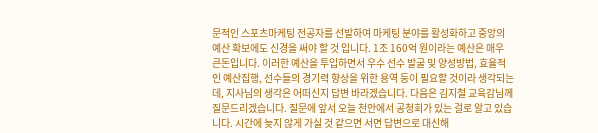문적인 스포츠마케팅 전공자를 선발하여 마케팅 분야를 활성화하고 중앙의 예산 확보에도 신경을 써야 할 것 입니다. 1조 160억 원이라는 예산은 매우 큰돈입니다. 이러한 예산을 투입하면서 우수 선수 발굴 및 양성방법, 효율적인 예산집행, 선수들의 경기력 향상을 위한 용역 등이 필요할 것이라 생각되는데, 지사님의 생각은 어떠신지 답변 바라겠습니다. 다음은 김지철 교육감님께 질문드리겠습니다. 질문에 앞서 오늘 천안에서 공청회가 있는 걸로 알고 있습니다. 시간에 늦지 않게 가실 것 같으면 서면 답변으로 대신해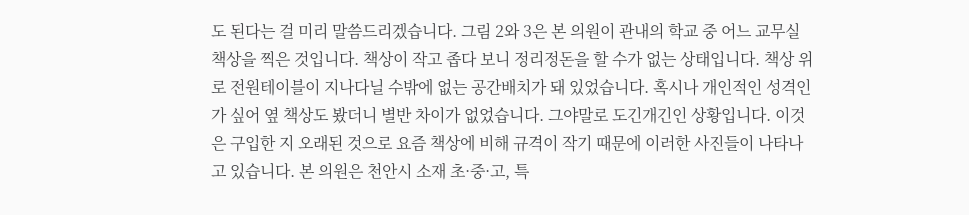도 된다는 걸 미리 말씀드리겠습니다. 그림 2와 3은 본 의원이 관내의 학교 중 어느 교무실 책상을 찍은 것입니다. 책상이 작고 좁다 보니 정리정돈을 할 수가 없는 상태입니다. 책상 위로 전원테이블이 지나다닐 수밖에 없는 공간배치가 돼 있었습니다. 혹시나 개인적인 성격인가 싶어 옆 책상도 봤더니 별반 차이가 없었습니다. 그야말로 도긴개긴인 상황입니다. 이것은 구입한 지 오래된 것으로 요즘 책상에 비해 규격이 작기 때문에 이러한 사진들이 나타나고 있습니다. 본 의원은 천안시 소재 초·중·고, 특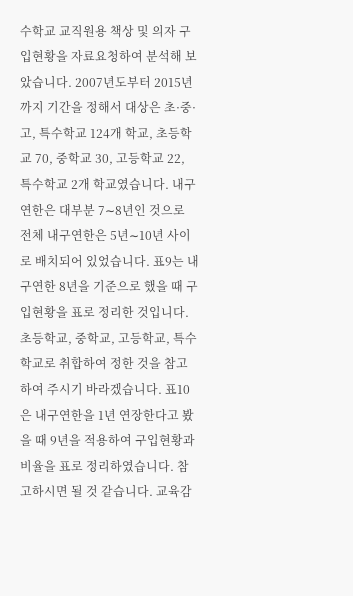수학교 교직원용 책상 및 의자 구입현황을 자료요청하여 분석해 보았습니다. 2007년도부터 2015년까지 기간을 정해서 대상은 초·중·고, 특수학교 124개 학교, 초등학교 70, 중학교 30, 고등학교 22, 특수학교 2개 학교였습니다. 내구연한은 대부분 7∼8년인 것으로 전체 내구연한은 5년∼10년 사이로 배치되어 있었습니다. 표9는 내구연한 8년을 기준으로 했을 때 구입현황을 표로 정리한 것입니다. 초등학교, 중학교, 고등학교, 특수학교로 취합하여 정한 것을 참고하여 주시기 바라겠습니다. 표10은 내구연한을 1년 연장한다고 봤을 때 9년을 적용하여 구입현황과 비율을 표로 정리하였습니다. 참고하시면 될 것 같습니다. 교육감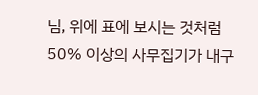님, 위에 표에 보시는 것처럼 50% 이상의 사무집기가 내구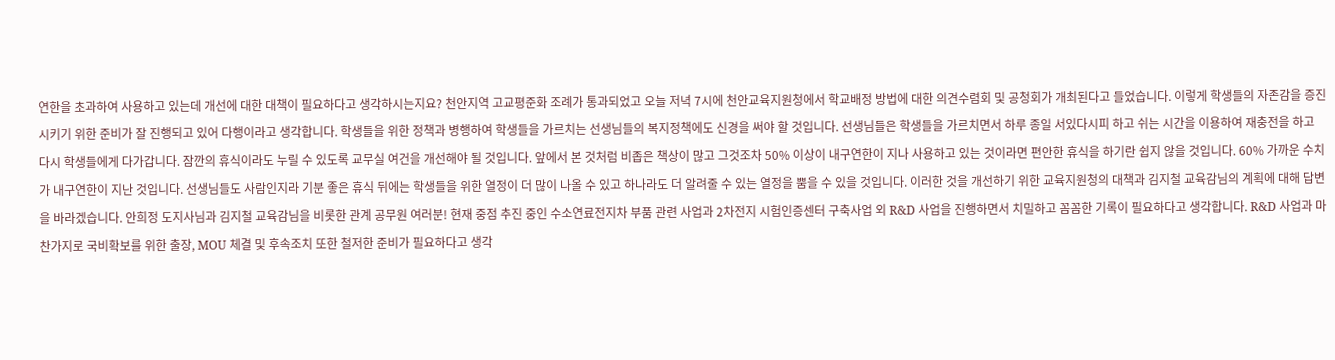연한을 초과하여 사용하고 있는데 개선에 대한 대책이 필요하다고 생각하시는지요? 천안지역 고교평준화 조례가 통과되었고 오늘 저녁 7시에 천안교육지원청에서 학교배정 방법에 대한 의견수렴회 및 공청회가 개최된다고 들었습니다. 이렇게 학생들의 자존감을 증진시키기 위한 준비가 잘 진행되고 있어 다행이라고 생각합니다. 학생들을 위한 정책과 병행하여 학생들을 가르치는 선생님들의 복지정책에도 신경을 써야 할 것입니다. 선생님들은 학생들을 가르치면서 하루 종일 서있다시피 하고 쉬는 시간을 이용하여 재충전을 하고 다시 학생들에게 다가갑니다. 잠깐의 휴식이라도 누릴 수 있도록 교무실 여건을 개선해야 될 것입니다. 앞에서 본 것처럼 비좁은 책상이 많고 그것조차 50% 이상이 내구연한이 지나 사용하고 있는 것이라면 편안한 휴식을 하기란 쉽지 않을 것입니다. 60% 가까운 수치가 내구연한이 지난 것입니다. 선생님들도 사람인지라 기분 좋은 휴식 뒤에는 학생들을 위한 열정이 더 많이 나올 수 있고 하나라도 더 알려줄 수 있는 열정을 뿜을 수 있을 것입니다. 이러한 것을 개선하기 위한 교육지원청의 대책과 김지철 교육감님의 계획에 대해 답변을 바라겠습니다. 안희정 도지사님과 김지철 교육감님을 비롯한 관계 공무원 여러분! 현재 중점 추진 중인 수소연료전지차 부품 관련 사업과 2차전지 시험인증센터 구축사업 외 R&D 사업을 진행하면서 치밀하고 꼼꼼한 기록이 필요하다고 생각합니다. R&D 사업과 마찬가지로 국비확보를 위한 출장, MOU 체결 및 후속조치 또한 철저한 준비가 필요하다고 생각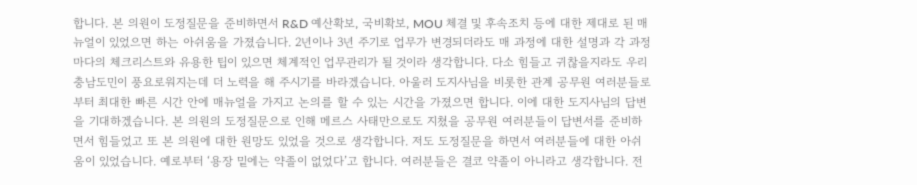합니다. 본 의원이 도정질문을 준비하면서 R&D 예산확보, 국비확보, MOU 체결 및 후속조치 등에 대한 제대로 된 매뉴얼이 있었으면 하는 아쉬움을 가졌습니다. 2년이나 3년 주기로 업무가 변경되더라도 매 과정에 대한 설명과 각 과정마다의 체크리스트와 유용한 팁이 있으면 체계적인 업무관리가 될 것이라 생각합니다. 다소 힘들고 귀찮을지라도 우리 충남도민이 풍요로워지는데 더 노력을 해 주시기를 바라겠습니다. 아울러 도지사님을 비롯한 관계 공무원 여러분들로부터 최대한 빠른 시간 안에 매뉴얼을 가지고 논의를 할 수 있는 시간을 가졌으면 합니다. 이에 대한 도지사님의 답변을 기대하겠습니다. 본 의원의 도정질문으로 인해 메르스 사태만으로도 지쳤을 공무원 여러분들이 답변서를 준비하면서 힘들었고 또 본 의원에 대한 원망도 있었을 것으로 생각합니다. 저도 도정질문을 하면서 여러분들에 대한 아쉬움이 있었습니다. 예로부터 ‘용장 밑에는 약졸이 없었다’고 합니다. 여러분들은 결코 약졸이 아니라고 생각합니다. 전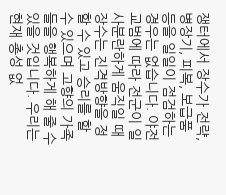쟁터에서 장수가 전략, 병장기, 피복, 보급품 등을 일일이 점검하는 경우는 없습니다. 야전교범에 따라 전군이 일사분란하게 움직일 때 장수는 진격방향을 정할 수 있고 승리를 할 수 있으며 고향의 가족들을 행복하게 해 줄 수 있을 것입니다. 우리는 현재 총성 없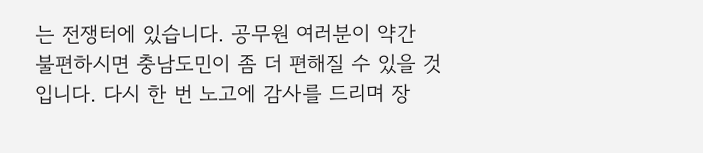는 전쟁터에 있습니다. 공무원 여러분이 약간 불편하시면 충남도민이 좀 더 편해질 수 있을 것입니다. 다시 한 번 노고에 감사를 드리며 장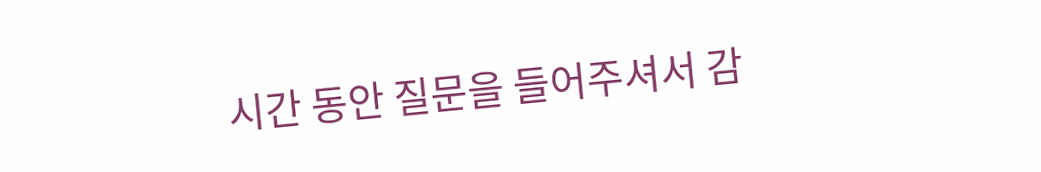시간 동안 질문을 들어주셔서 감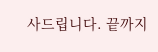사드립니다. 끝까지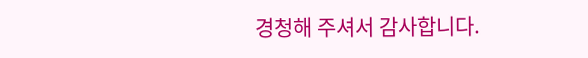경청해 주셔서 감사합니다.